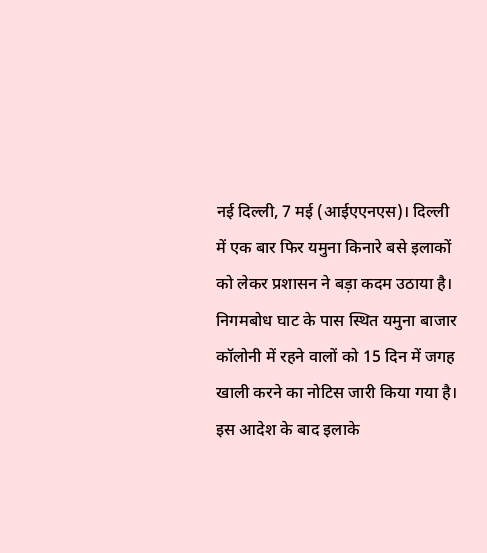नई दिल्ली, 7 मई (आईएएनएस)। दिल्ली में एक बार फिर यमुना किनारे बसे इलाकों को लेकर प्रशासन ने बड़ा कदम उठाया है। निगमबोध घाट के पास स्थित यमुना बाजार कॉलोनी में रहने वालों को 15 दिन में जगह खाली करने का नोटिस जारी किया गया है। इस आदेश के बाद इलाके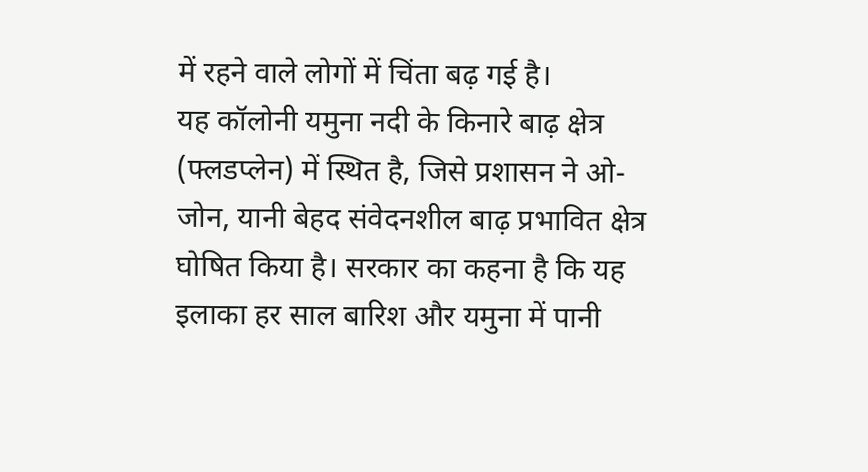में रहने वाले लोगों में चिंता बढ़ गई है।
यह कॉलोनी यमुना नदी के किनारे बाढ़ क्षेत्र (फ्लडप्लेन) में स्थित है, जिसे प्रशासन ने ओ-जोन, यानी बेहद संवेदनशील बाढ़ प्रभावित क्षेत्र घोषित किया है। सरकार का कहना है कि यह इलाका हर साल बारिश और यमुना में पानी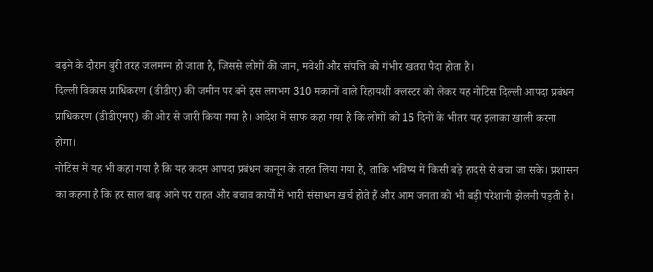बढ़ने के दौरान बुरी तरह जलमग्न हो जाता है, जिससे लोगों की जान, मवेशी और संपत्ति को गंभीर खतरा पैदा होता है।
दिल्ली विकास प्राधिकरण (डीडीए) की जमीन पर बने इस लगभग 310 मकानों वाले रिहायशी क्लस्टर को लेकर यह नोटिस दिल्ली आपदा प्रबंधन प्राधिकरण (डीडीएमए) की ओर से जारी किया गया है। आदेश में साफ कहा गया है कि लोगों को 15 दिनों के भीतर यह इलाका खाली करना होगा।
नोटिस में यह भी कहा गया है कि यह कदम आपदा प्रबंधन कानून के तहत लिया गया है, ताकि भविष्य में किसी बड़े हादसे से बचा जा सके। प्रशासन का कहना है कि हर साल बाढ़ आने पर राहत और बचाव कार्यों में भारी संसाधन खर्च होते हैं और आम जनता को भी बड़ी परेशानी झेलनी पड़ती है।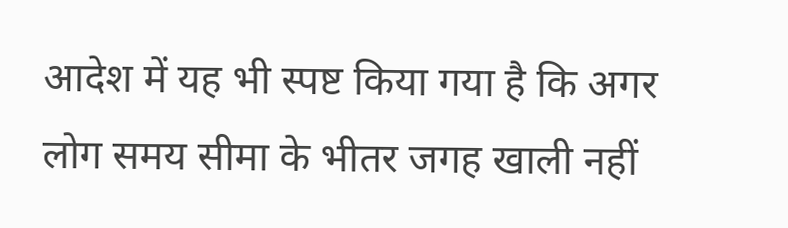आदेश में यह भी स्पष्ट किया गया है कि अगर लोग समय सीमा के भीतर जगह खाली नहीं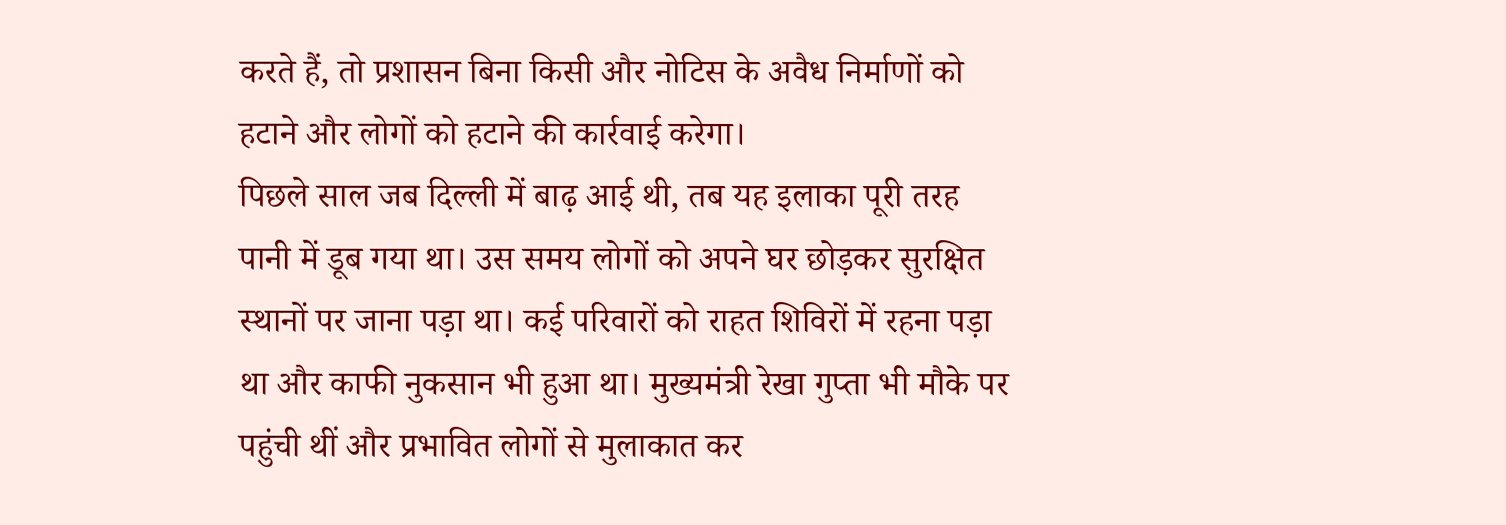करते हैं, तो प्रशासन बिना किसी और नोटिस के अवैध निर्माणों को हटाने और लोगों को हटाने की कार्रवाई करेगा।
पिछले साल जब दिल्ली में बाढ़ आई थी, तब यह इलाका पूरी तरह पानी में डूब गया था। उस समय लोगों को अपने घर छोड़कर सुरक्षित स्थानों पर जाना पड़ा था। कई परिवारों को राहत शिविरों में रहना पड़ा था और काफी नुकसान भी हुआ था। मुख्यमंत्री रेखा गुप्ता भी मौके पर पहुंची थीं और प्रभावित लोगों से मुलाकात कर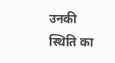उनकी स्थिति का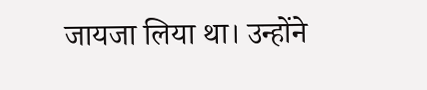जायजा लिया था। उन्होंने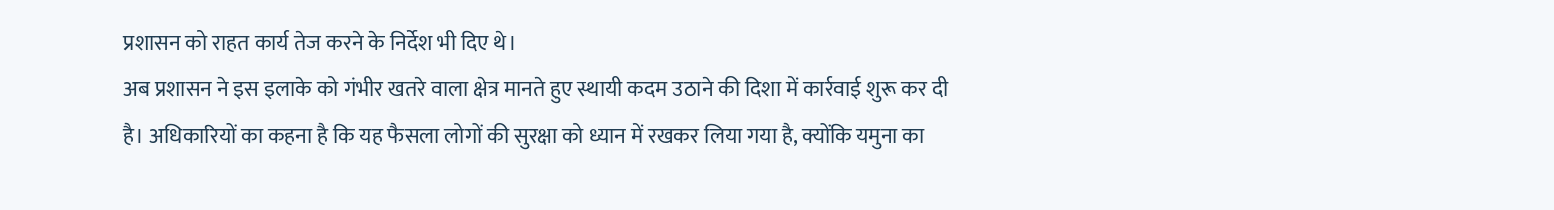प्रशासन को राहत कार्य तेज करने के निर्देश भी दिए थे।
अब प्रशासन ने इस इलाके को गंभीर खतरे वाला क्षेत्र मानते हुए स्थायी कदम उठाने की दिशा में कार्रवाई शुरू कर दी है। अधिकारियों का कहना है कि यह फैसला लोगों की सुरक्षा को ध्यान में रखकर लिया गया है, क्योंकि यमुना का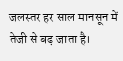जलस्तर हर साल मानसून में तेजी से बढ़ जाता है।